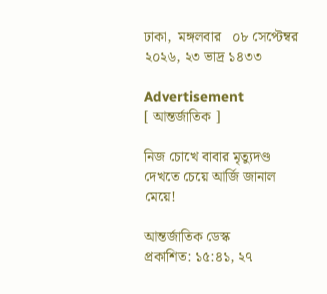ঢাকা,  মঙ্গলবার   ০৮ সেপ্টেম্বর ২০২৬, ২৩ ভাদ্র ১৪৩৩

Advertisement
[ আন্তর্জাতিক ]

নিজ চোখে বাবার মৃত্যুদণ্ড দেখতে চেয়ে আর্জি জানাল মেয়ে!

আন্তর্জাতিক ডেস্ক
প্রকাশিত: ১৫:৪১, ২৭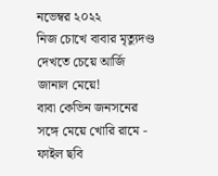নভেম্বর ২০২২
নিজ চোখে বাবার মৃত্যুদণ্ড দেখতে চেয়ে আর্জি জানাল মেয়ে!
বাবা কেভিন জনসনের সঙ্গে মেয়ে খোরি রামে - ফাইল ছবি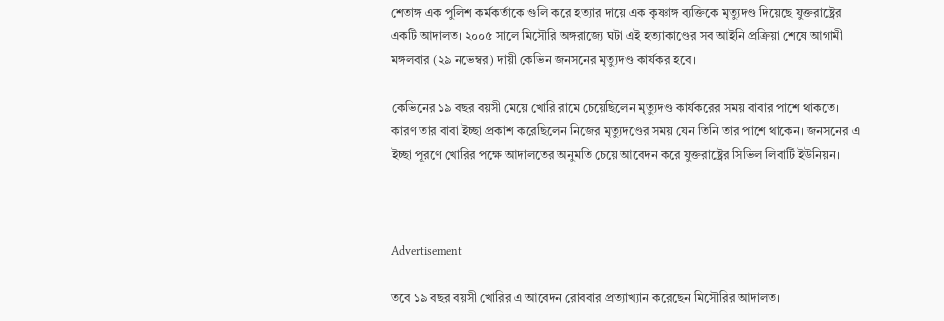শেতাঙ্গ এক পুলিশ কর্মকর্তাকে গুলি করে হত্যার দায়ে এক কৃষ্ণাঙ্গ ব্যক্তিকে মৃত্যুদণ্ড দিয়েছে যুক্তরাষ্ট্রের একটি আদালত। ২০০৫ সালে মিসৌরি অঙ্গরাজ্যে ঘটা এই হত্যাকাণ্ডের সব আইনি প্রক্রিয়া শেষে আগামী মঙ্গলবার (২৯ নভেম্বর) দায়ী কেভিন জনসনের মৃত্যুদণ্ড কার্যকর হবে।

কেভিনের ১৯ বছর বয়সী মেয়ে খোরি রামে চেয়েছিলেন মৃত্যুদণ্ড কার্যকরের সময় বাবার পাশে থাকতে। কারণ তার বাবা ইচ্ছা প্রকাশ করেছিলেন নিজের মৃত্যুদণ্ডের সময় যেন তিনি তার পাশে থাকেন। জনসনের এ ইচ্ছা পূরণে খোরির পক্ষে আদালতের অনুমতি চেয়ে আবেদন করে যুক্তরাষ্ট্রের সিভিল লিবার্টি ইউনিয়ন।



Advertisement

তবে ১৯ বছর বয়সী খোরির এ আবেদন রোববার প্রত্যাখ্যান করেছেন মিসৌরির আদালত।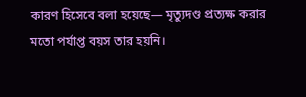কারণ হিসেবে বলা হয়েছে— মৃত্যুদণ্ড প্রত্যক্ষ করার মতো পর্যাপ্ত বয়স তার হয়নি।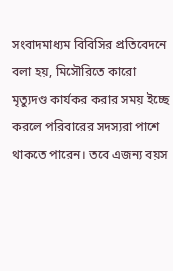সংবাদমাধ্যম বিবিসির প্রতিবেদনে বলা হয়, মিসৌরিতে কারো মৃত্যুদণ্ড কার্যকর করার সময় ইচ্ছে করলে পরিবারের সদস্যরা পাশে থাকতে পারেন। তবে এজন্য বয়স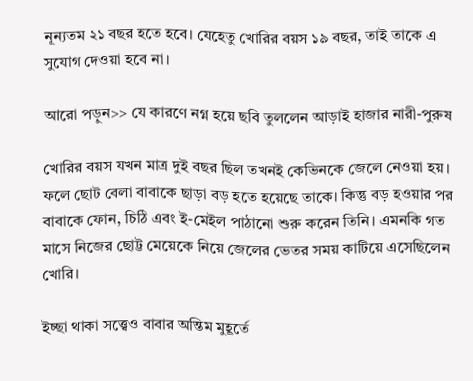নূন্যতম ২১ বছর হতে হবে। যেহেতু খোরির বয়স ১৯ বছর, তাই তাকে এ সুযোগ দেওয়া হবে না।

আরো পড়ুন>> যে কারণে নগ্ন হয়ে ছবি তুললেন আড়াই হাজার নারী-পুরুষ

খোরির বয়স যখন মাত্র দুই বছর ছিল তখনই কেভিনকে জেলে নেওয়া হয়। ফলে ছোট বেলা বাবাকে ছাড়া বড় হতে হয়েছে তাকে। কিন্তু বড় হওয়ার পর বাবাকে ফোন, চিঠি এবং ই-মেইল পাঠানো শুরু করেন তিনি। এমনকি গত মাসে নিজের ছোট্ট মেয়েকে নিয়ে জেলের ভেতর সময় কাটিয়ে এসেছিলেন খোরি।

ইচ্ছা থাকা সত্ত্বেও বাবার অন্তিম মুহূর্তে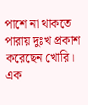পাশে না থাকতে পারায় দুঃখ প্রকাশ করেছেন খোরি। এক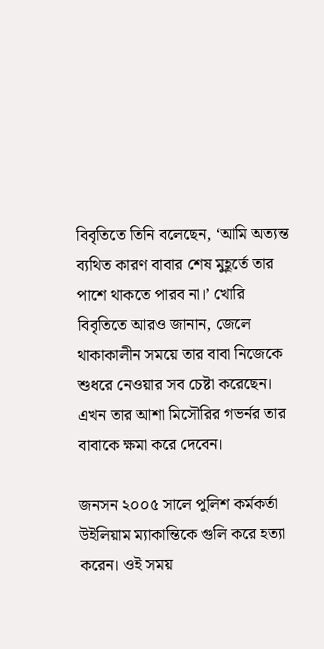বিবৃতিতে তিনি বলেছেন, ‘আমি অত্যন্ত ব্যথিত কারণ বাবার শেষ মুহূর্তে তার পাশে থাকতে পারব না।’ খোরি বিবৃতিতে আরও জানান, জেলে থাকাকালীন সময়ে তার বাবা নিজেকে শুধরে নেওয়ার সব চেষ্টা করেছেন। এখন তার আশা মিসৌরির গভর্নর তার বাবাকে ক্ষমা করে দেবেন।

জনসন ২০০৫ সালে পুলিশ কর্মকর্তা উইলিয়াম ম্যাকান্তিকে গুলি করে হত্যা করেন। ওই সময়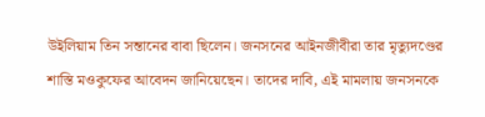উইলিয়াম তিন সন্তানের বাবা ছিলেন। জনসনের আইনজীবীরা তার মৃত্যুদণ্ডের শাস্তি মওকুফের আবেদন জানিয়েছেন। তাদের দাবি, এই মামলায় জনসনকে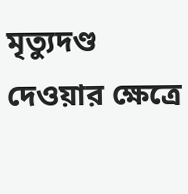মৃত্যুদণ্ড দেওয়ার ক্ষেত্রে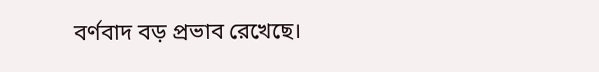বর্ণবাদ বড় প্রভাব রেখেছে।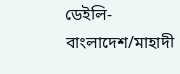ডেইলি-বাংলাদেশ/মাহাদী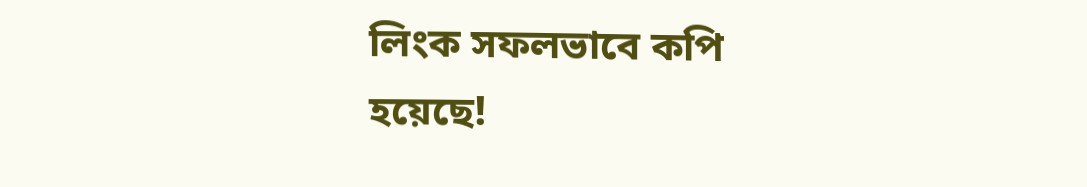লিংক সফলভাবে কপি হয়েছে!